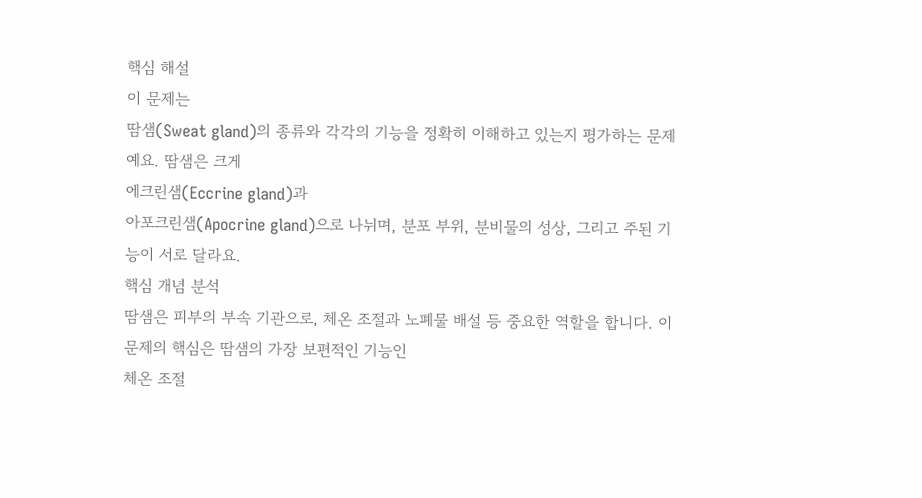핵심 해설
이 문제는
땀샘(Sweat gland)의 종류와 각각의 기능을 정확히 이해하고 있는지 평가하는 문제예요. 땀샘은 크게
에크린샘(Eccrine gland)과
아포크린샘(Apocrine gland)으로 나뉘며, 분포 부위, 분비물의 성상, 그리고 주된 기능이 서로 달라요.
핵심 개념 분석
땀샘은 피부의 부속 기관으로, 체온 조절과 노폐물 배설 등 중요한 역할을 합니다. 이 문제의 핵심은 땀샘의 가장 보편적인 기능인
체온 조절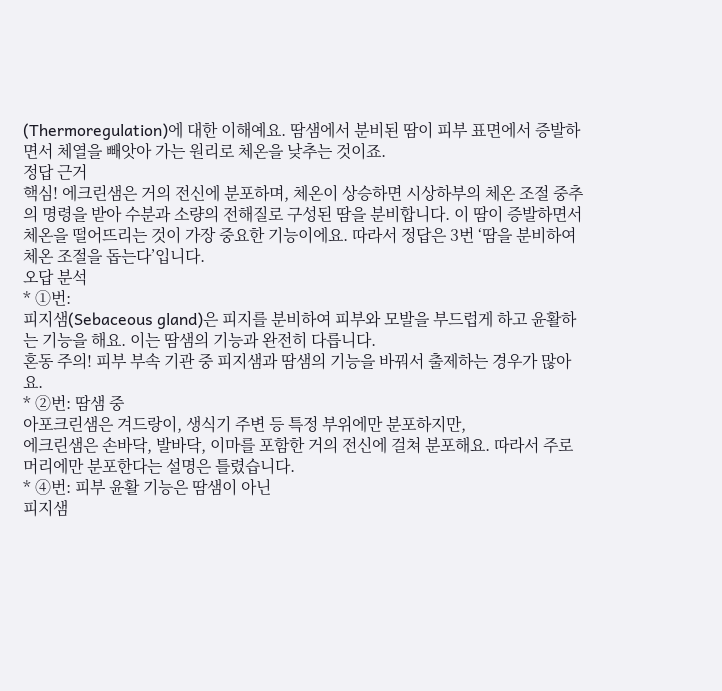(Thermoregulation)에 대한 이해예요. 땀샘에서 분비된 땀이 피부 표면에서 증발하면서 체열을 빼앗아 가는 원리로 체온을 낮추는 것이죠.
정답 근거
핵심! 에크린샘은 거의 전신에 분포하며, 체온이 상승하면 시상하부의 체온 조절 중추의 명령을 받아 수분과 소량의 전해질로 구성된 땀을 분비합니다. 이 땀이 증발하면서 체온을 떨어뜨리는 것이 가장 중요한 기능이에요. 따라서 정답은 3번 ‘땀을 분비하여 체온 조절을 돕는다’입니다.
오답 분석
* ①번:
피지샘(Sebaceous gland)은 피지를 분비하여 피부와 모발을 부드럽게 하고 윤활하는 기능을 해요. 이는 땀샘의 기능과 완전히 다릅니다.
혼동 주의! 피부 부속 기관 중 피지샘과 땀샘의 기능을 바꿔서 출제하는 경우가 많아요.
* ②번: 땀샘 중
아포크린샘은 겨드랑이, 생식기 주변 등 특정 부위에만 분포하지만,
에크린샘은 손바닥, 발바닥, 이마를 포함한 거의 전신에 걸쳐 분포해요. 따라서 주로 머리에만 분포한다는 설명은 틀렸습니다.
* ④번: 피부 윤활 기능은 땀샘이 아닌
피지샘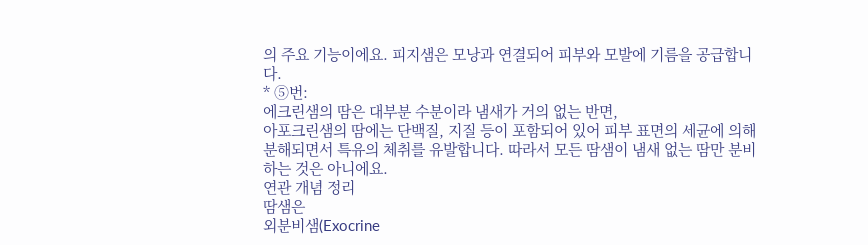의 주요 기능이에요. 피지샘은 모낭과 연결되어 피부와 모발에 기름을 공급합니다.
* ⑤번:
에크린샘의 땀은 대부분 수분이라 냄새가 거의 없는 반면,
아포크린샘의 땀에는 단백질, 지질 등이 포함되어 있어 피부 표면의 세균에 의해 분해되면서 특유의 체취를 유발합니다. 따라서 모든 땀샘이 냄새 없는 땀만 분비하는 것은 아니에요.
연관 개념 정리
땀샘은
외분비샘(Exocrine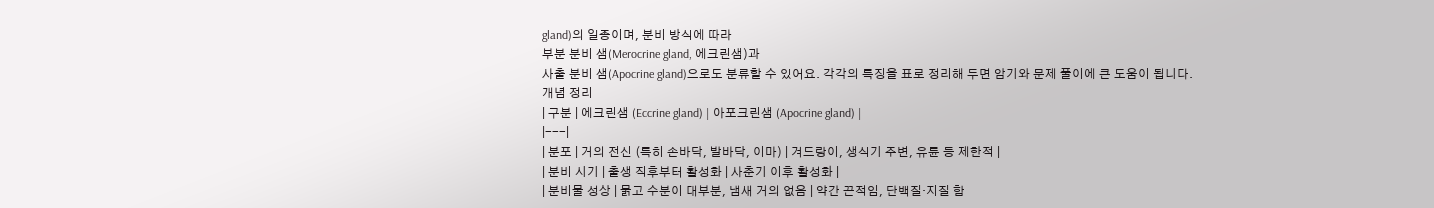gland)의 일종이며, 분비 방식에 따라
부분 분비 샘(Merocrine gland, 에크린샘)과
사출 분비 샘(Apocrine gland)으로도 분류할 수 있어요. 각각의 특징을 표로 정리해 두면 암기와 문제 풀이에 큰 도움이 됩니다.
개념 정리
| 구분 | 에크린샘 (Eccrine gland) | 아포크린샘 (Apocrine gland) |
|---|
| 분포 | 거의 전신 (특히 손바닥, 발바닥, 이마) | 겨드랑이, 생식기 주변, 유륜 등 제한적 |
| 분비 시기 | 출생 직후부터 활성화 | 사춘기 이후 활성화 |
| 분비물 성상 | 묽고 수분이 대부분, 냄새 거의 없음 | 약간 끈적임, 단백질·지질 함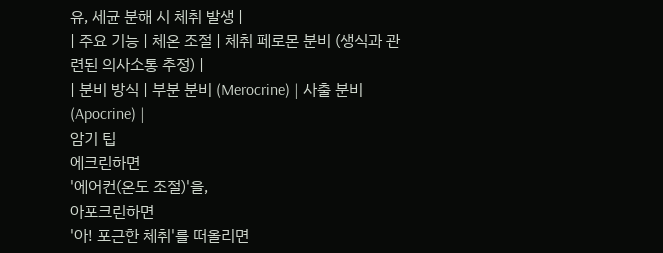유, 세균 분해 시 체취 발생 |
| 주요 기능 | 체온 조절 | 체취 페로몬 분비 (생식과 관련된 의사소통 추정) |
| 분비 방식 | 부분 분비 (Merocrine) | 사출 분비 (Apocrine) |
암기 팁
에크린하면
'에어컨(온도 조절)'을,
아포크린하면
'아! 포근한 체취'를 떠올리면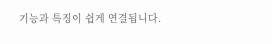기능과 특징이 쉽게 연결됩니다.